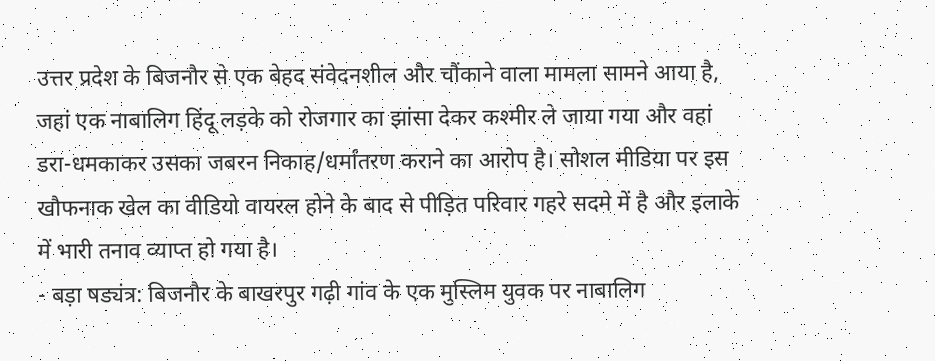उत्तर प्रदेश के बिजनौर से एक बेहद संवेदनशील और चौंकाने वाला मामला सामने आया है, जहां एक नाबालिग हिंदू लड़के को रोजगार का झांसा देकर कश्मीर ले जाया गया और वहां डरा-धमकाकर उसका जबरन निकाह/धर्मांतरण कराने का आरोप है। सोशल मीडिया पर इस खौफनाक खेल का वीडियो वायरल होने के बाद से पीड़ित परिवार गहरे सदमे में है और इलाके में भारी तनाव व्याप्त हो गया है।
- बड़ा षड्यंत्र: बिजनौर के बाखरपुर गढ़ी गांव के एक मुस्लिम युवक पर नाबालिग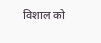विशाल को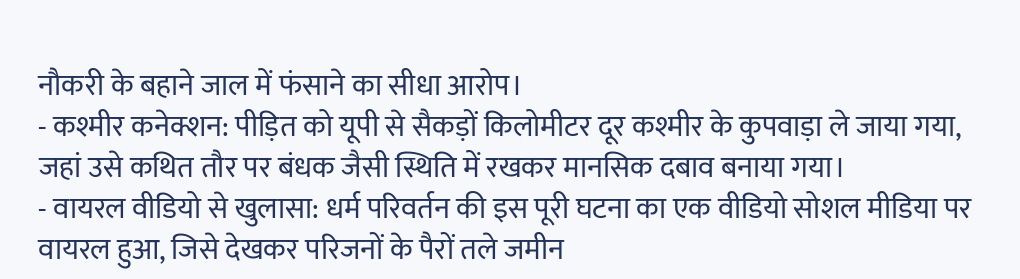नौकरी के बहाने जाल में फंसाने का सीधा आरोप।
- कश्मीर कनेक्शन: पीड़ित को यूपी से सैकड़ों किलोमीटर दूर कश्मीर के कुपवाड़ा ले जाया गया, जहां उसे कथित तौर पर बंधक जैसी स्थिति में रखकर मानसिक दबाव बनाया गया।
- वायरल वीडियो से खुलासा: धर्म परिवर्तन की इस पूरी घटना का एक वीडियो सोशल मीडिया पर वायरल हुआ, जिसे देखकर परिजनों के पैरों तले जमीन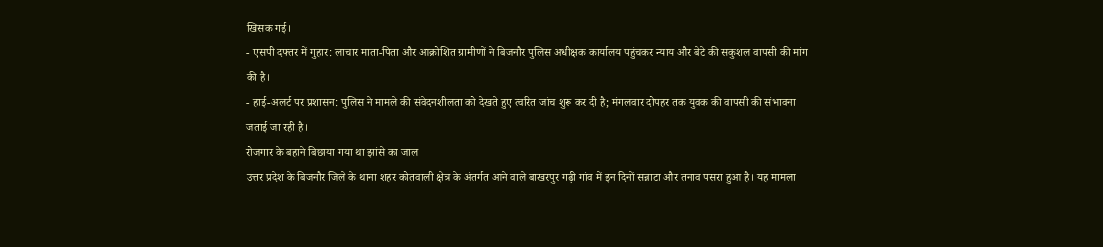खिसक गई।
- एसपी दफ्तर में गुहार: लाचार माता-पिता और आक्रोशित ग्रामीणों ने बिजनौर पुलिस अधीक्षक कार्यालय पहुंचकर न्याय और बेटे की सकुशल वापसी की मांग की है।
- हाई-अलर्ट पर प्रशासन: पुलिस ने मामले की संवेदनशीलता को देखते हुए त्वरित जांच शुरू कर दी है; मंगलवार दोपहर तक युवक की वापसी की संभावना जताई जा रही है।
रोजगार के बहाने बिछाया गया था झांसे का जाल
उत्तर प्रदेश के बिजनौर जिले के थाना शहर कोतवाली क्षेत्र के अंतर्गत आने वाले बाखरपुर गढ़ी गांव में इन दिनों सन्नाटा और तनाव पसरा हुआ है। यह मामला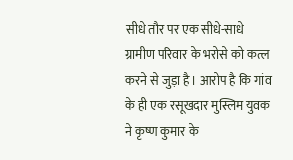सीधे तौर पर एक सीधे-साधे ग्रामीण परिवार के भरोसे को कत्ल करने से जुड़ा है। आरोप है कि गांव के ही एक रसूखदार मुस्लिम युवक ने कृष्ण कुमार के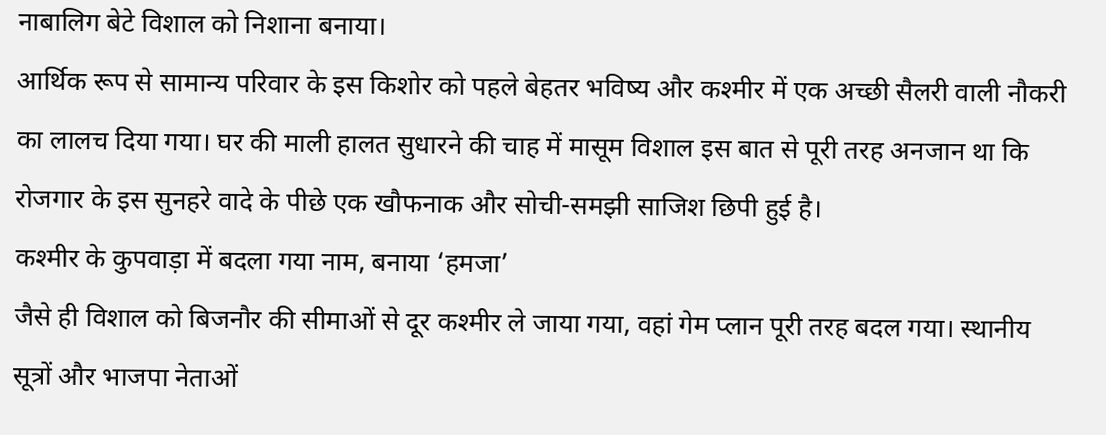नाबालिग बेटे विशाल को निशाना बनाया।
आर्थिक रूप से सामान्य परिवार के इस किशोर को पहले बेहतर भविष्य और कश्मीर में एक अच्छी सैलरी वाली नौकरी का लालच दिया गया। घर की माली हालत सुधारने की चाह में मासूम विशाल इस बात से पूरी तरह अनजान था कि रोजगार के इस सुनहरे वादे के पीछे एक खौफनाक और सोची-समझी साजिश छिपी हुई है।
कश्मीर के कुपवाड़ा में बदला गया नाम, बनाया ‘हमजा’
जैसे ही विशाल को बिजनौर की सीमाओं से दूर कश्मीर ले जाया गया, वहां गेम प्लान पूरी तरह बदल गया। स्थानीय सूत्रों और भाजपा नेताओं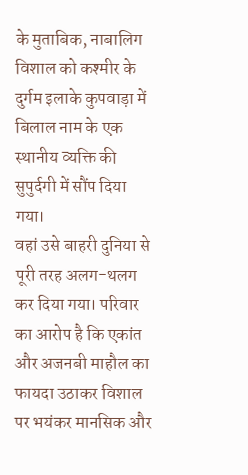के मुताबिक, नाबालिग विशाल को कश्मीर के दुर्गम इलाके कुपवाड़ा में बिलाल नाम के एक स्थानीय व्यक्ति की सुपुर्दगी में सौंप दिया गया।
वहां उसे बाहरी दुनिया से पूरी तरह अलग-थलग कर दिया गया। परिवार का आरोप है कि एकांत और अजनबी माहौल का फायदा उठाकर विशाल पर भयंकर मानसिक और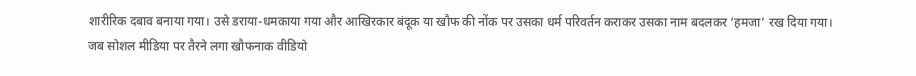शारीरिक दबाव बनाया गया। उसे डराया-धमकाया गया और आखिरकार बंदूक या खौफ की नोंक पर उसका धर्म परिवर्तन कराकर उसका नाम बदलकर ‘हमजा’ रख दिया गया।
जब सोशल मीडिया पर तैरने लगा खौफनाक वीडियो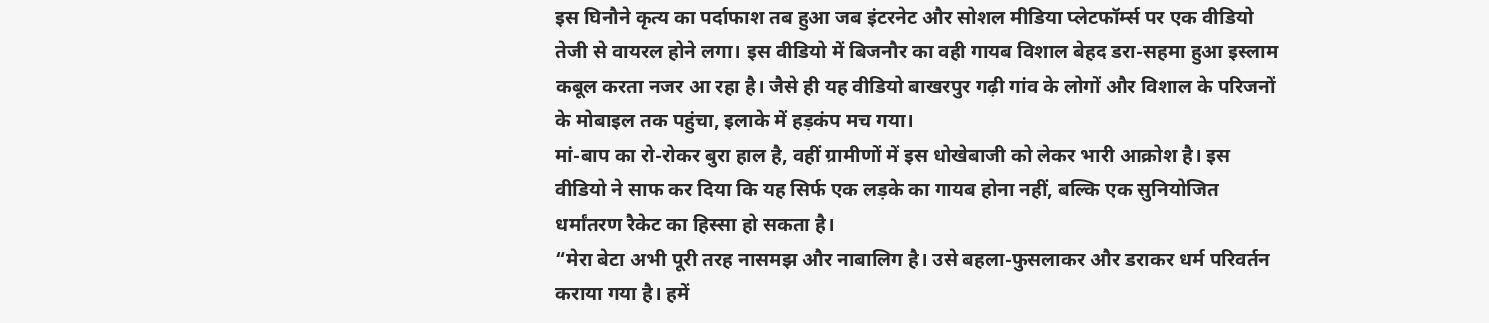इस घिनौने कृत्य का पर्दाफाश तब हुआ जब इंटरनेट और सोशल मीडिया प्लेटफॉर्म्स पर एक वीडियो तेजी से वायरल होने लगा। इस वीडियो में बिजनौर का वही गायब विशाल बेहद डरा-सहमा हुआ इस्लाम कबूल करता नजर आ रहा है। जैसे ही यह वीडियो बाखरपुर गढ़ी गांव के लोगों और विशाल के परिजनों के मोबाइल तक पहुंचा, इलाके में हड़कंप मच गया।
मां-बाप का रो-रोकर बुरा हाल है, वहीं ग्रामीणों में इस धोखेबाजी को लेकर भारी आक्रोश है। इस वीडियो ने साफ कर दिया कि यह सिर्फ एक लड़के का गायब होना नहीं, बल्कि एक सुनियोजित धर्मांतरण रैकेट का हिस्सा हो सकता है।
“मेरा बेटा अभी पूरी तरह नासमझ और नाबालिग है। उसे बहला-फुसलाकर और डराकर धर्म परिवर्तन कराया गया है। हमें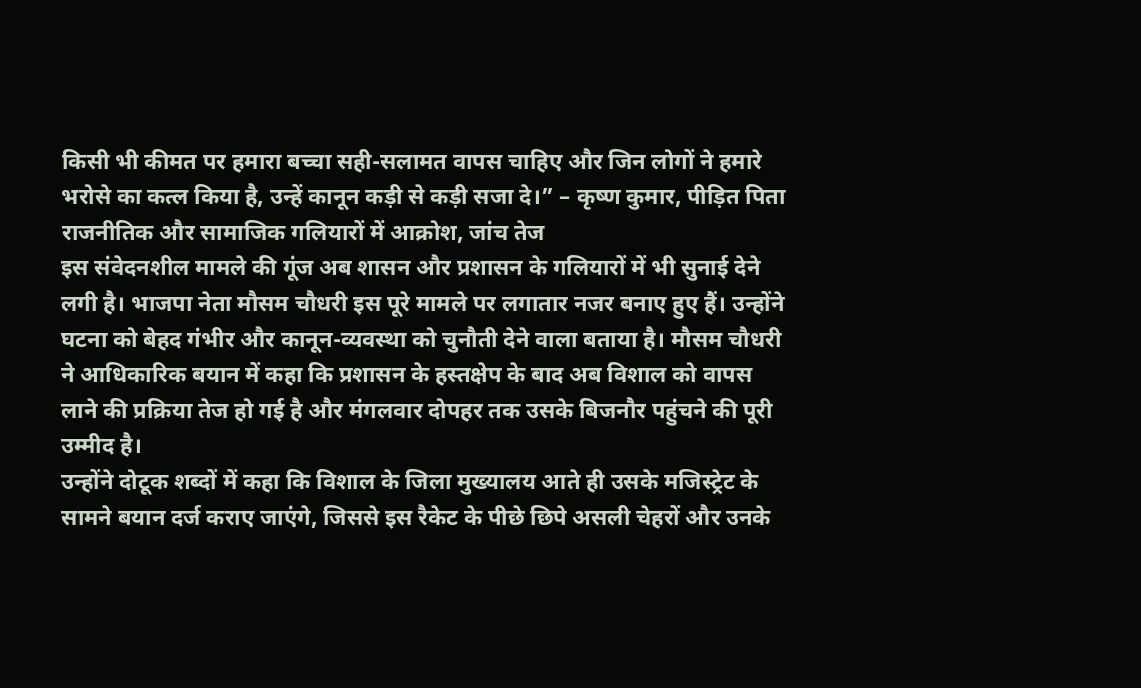किसी भी कीमत पर हमारा बच्चा सही-सलामत वापस चाहिए और जिन लोगों ने हमारे भरोसे का कत्ल किया है, उन्हें कानून कड़ी से कड़ी सजा दे।” – कृष्ण कुमार, पीड़ित पिता
राजनीतिक और सामाजिक गलियारों में आक्रोश, जांच तेज
इस संवेदनशील मामले की गूंज अब शासन और प्रशासन के गलियारों में भी सुनाई देने लगी है। भाजपा नेता मौसम चौधरी इस पूरे मामले पर लगातार नजर बनाए हुए हैं। उन्होंने घटना को बेहद गंभीर और कानून-व्यवस्था को चुनौती देने वाला बताया है। मौसम चौधरी ने आधिकारिक बयान में कहा कि प्रशासन के हस्तक्षेप के बाद अब विशाल को वापस लाने की प्रक्रिया तेज हो गई है और मंगलवार दोपहर तक उसके बिजनौर पहुंचने की पूरी उम्मीद है।
उन्होंने दोटूक शब्दों में कहा कि विशाल के जिला मुख्यालय आते ही उसके मजिस्ट्रेट के सामने बयान दर्ज कराए जाएंगे, जिससे इस रैकेट के पीछे छिपे असली चेहरों और उनके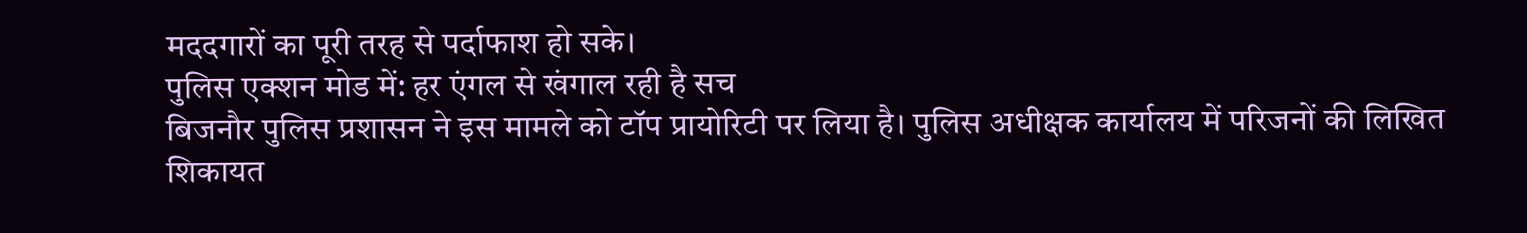मददगारों का पूरी तरह से पर्दाफाश हो सके।
पुलिस एक्शन मोड में: हर एंगल से खंगाल रही है सच
बिजनौर पुलिस प्रशासन ने इस मामले को टॉप प्रायोरिटी पर लिया है। पुलिस अधीक्षक कार्यालय में परिजनों की लिखित शिकायत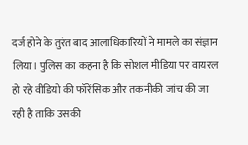दर्ज होने के तुरंत बाद आलाधिकारियों ने मामले का संज्ञान लिया। पुलिस का कहना है कि सोशल मीडिया पर वायरल हो रहे वीडियो की फॉरेंसिक और तकनीकी जांच की जा रही है ताकि उसकी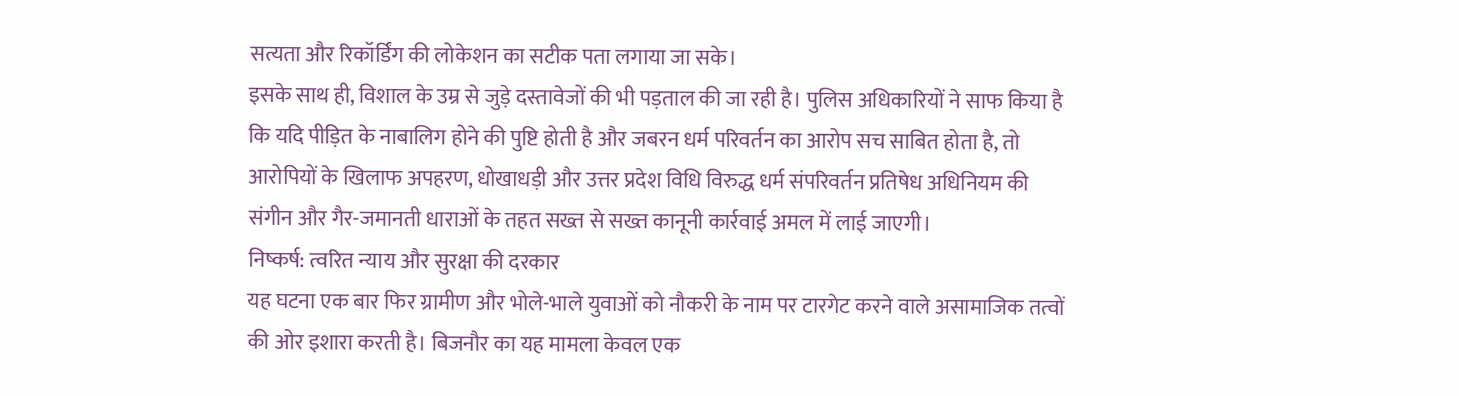सत्यता और रिकॉर्डिंग की लोकेशन का सटीक पता लगाया जा सके।
इसके साथ ही, विशाल के उम्र से जुड़े दस्तावेजों की भी पड़ताल की जा रही है। पुलिस अधिकारियों ने साफ किया है कि यदि पीड़ित के नाबालिग होने की पुष्टि होती है और जबरन धर्म परिवर्तन का आरोप सच साबित होता है, तो आरोपियों के खिलाफ अपहरण, धोखाधड़ी और उत्तर प्रदेश विधि विरुद्ध धर्म संपरिवर्तन प्रतिषेध अधिनियम की संगीन और गैर-जमानती धाराओं के तहत सख्त से सख्त कानूनी कार्रवाई अमल में लाई जाएगी।
निष्कर्ष: त्वरित न्याय और सुरक्षा की दरकार
यह घटना एक बार फिर ग्रामीण और भोले-भाले युवाओं को नौकरी के नाम पर टारगेट करने वाले असामाजिक तत्वों की ओर इशारा करती है। बिजनौर का यह मामला केवल एक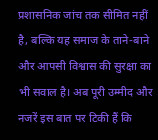प्रशासनिक जांच तक सीमित नहीं है, बल्कि यह समाज के ताने-बाने और आपसी विश्वास की सुरक्षा का भी सवाल है। अब पूरी उम्मीद और नजरें इस बात पर टिकी हैं कि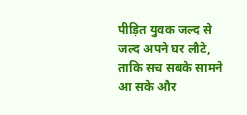पीड़ित युवक जल्द से जल्द अपने घर लौटे, ताकि सच सबके सामने आ सके और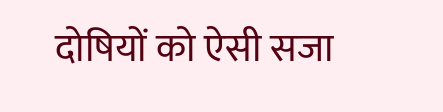दोषियों को ऐसी सजा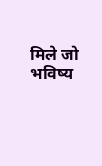मिले जो भविष्य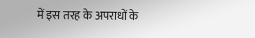में इस तरह के अपराधों के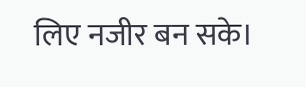लिए नजीर बन सके।